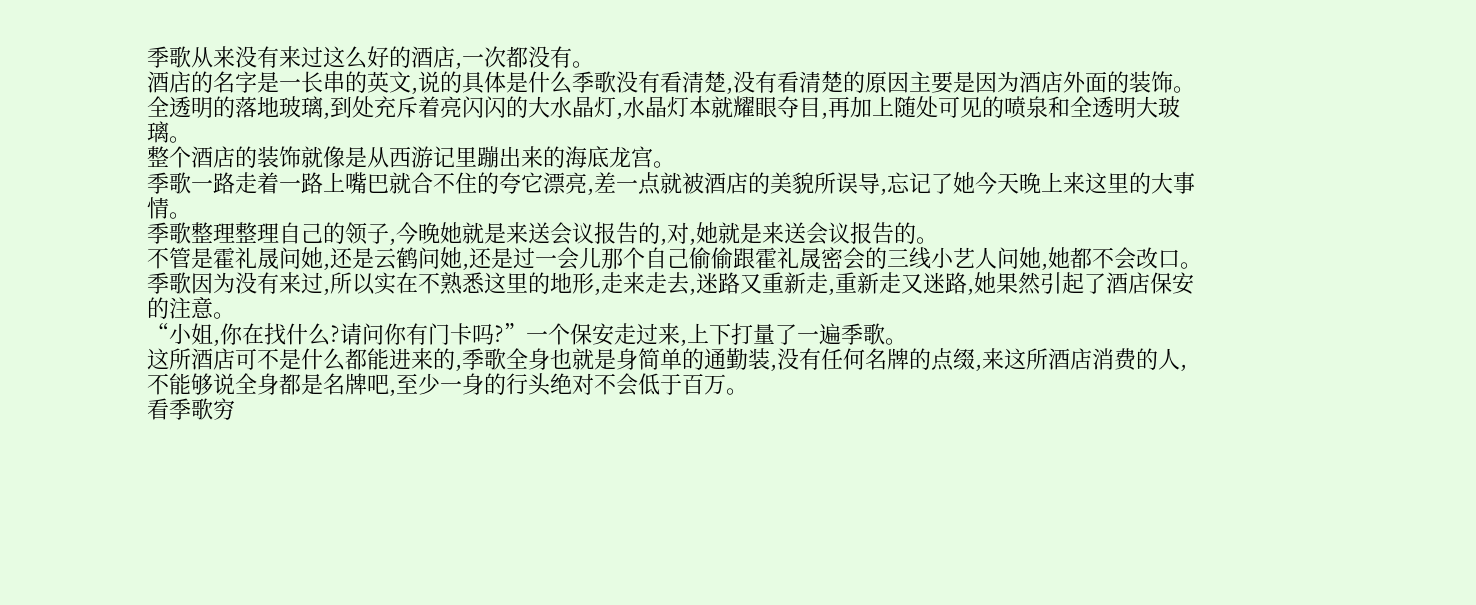季歌从来没有来过这么好的酒店,一次都没有。
酒店的名字是一长串的英文,说的具体是什么季歌没有看清楚,没有看清楚的原因主要是因为酒店外面的装饰。
全透明的落地玻璃,到处充斥着亮闪闪的大水晶灯,水晶灯本就耀眼夺目,再加上随处可见的喷泉和全透明大玻璃。
整个酒店的装饰就像是从西游记里蹦出来的海底龙宫。
季歌一路走着一路上嘴巴就合不住的夸它漂亮,差一点就被酒店的美貌所误导,忘记了她今天晚上来这里的大事情。
季歌整理整理自己的领子,今晚她就是来送会议报告的,对,她就是来送会议报告的。
不管是霍礼晟问她,还是云鹤问她,还是过一会儿那个自己偷偷跟霍礼晟密会的三线小艺人问她,她都不会改口。
季歌因为没有来过,所以实在不熟悉这里的地形,走来走去,迷路又重新走,重新走又迷路,她果然引起了酒店保安的注意。
“小姐,你在找什么?请问你有门卡吗?”一个保安走过来,上下打量了一遍季歌。
这所酒店可不是什么都能进来的,季歌全身也就是身简单的通勤装,没有任何名牌的点缀,来这所酒店消费的人,不能够说全身都是名牌吧,至少一身的行头绝对不会低于百万。
看季歌穷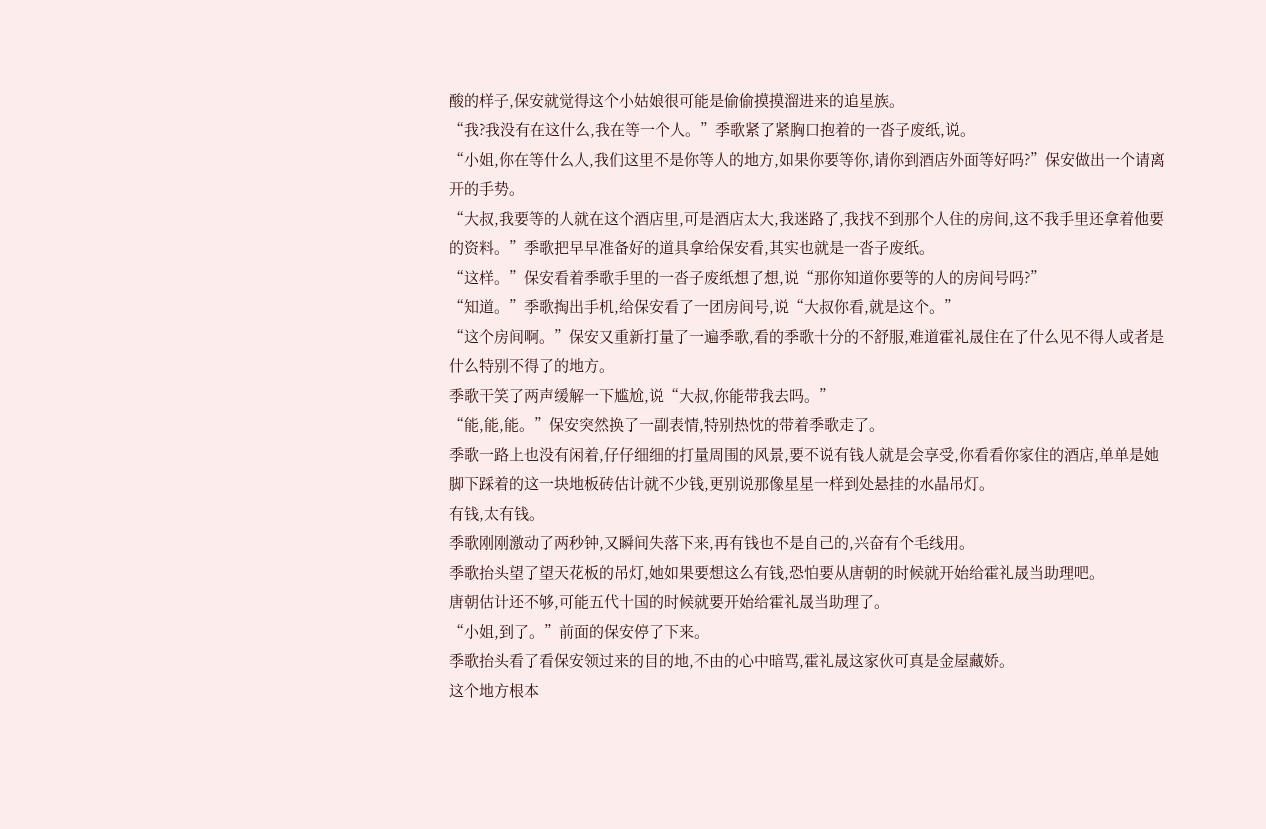酸的样子,保安就觉得这个小姑娘很可能是偷偷摸摸溜进来的追星族。
“我?我没有在这什么,我在等一个人。”季歌紧了紧胸口抱着的一沓子废纸,说。
“小姐,你在等什么人,我们这里不是你等人的地方,如果你要等你,请你到酒店外面等好吗?”保安做出一个请离开的手势。
“大叔,我要等的人就在这个酒店里,可是酒店太大,我迷路了,我找不到那个人住的房间,这不我手里还拿着他要的资料。”季歌把早早准备好的道具拿给保安看,其实也就是一沓子废纸。
“这样。”保安看着季歌手里的一沓子废纸想了想,说“那你知道你要等的人的房间号吗?”
“知道。”季歌掏出手机,给保安看了一团房间号,说“大叔你看,就是这个。”
“这个房间啊。”保安又重新打量了一遍季歌,看的季歌十分的不舒服,难道霍礼晟住在了什么见不得人或者是什么特别不得了的地方。
季歌干笑了两声缓解一下尴尬,说“大叔,你能带我去吗。”
“能,能,能。”保安突然换了一副表情,特别热忱的带着季歌走了。
季歌一路上也没有闲着,仔仔细细的打量周围的风景,要不说有钱人就是会享受,你看看你家住的酒店,单单是她脚下踩着的这一块地板砖估计就不少钱,更别说那像星星一样到处悬挂的水晶吊灯。
有钱,太有钱。
季歌刚刚激动了两秒钟,又瞬间失落下来,再有钱也不是自己的,兴奋有个毛线用。
季歌抬头望了望天花板的吊灯,她如果要想这么有钱,恐怕要从唐朝的时候就开始给霍礼晟当助理吧。
唐朝估计还不够,可能五代十国的时候就要开始给霍礼晟当助理了。
“小姐,到了。”前面的保安停了下来。
季歌抬头看了看保安领过来的目的地,不由的心中暗骂,霍礼晟这家伙可真是金屋藏娇。
这个地方根本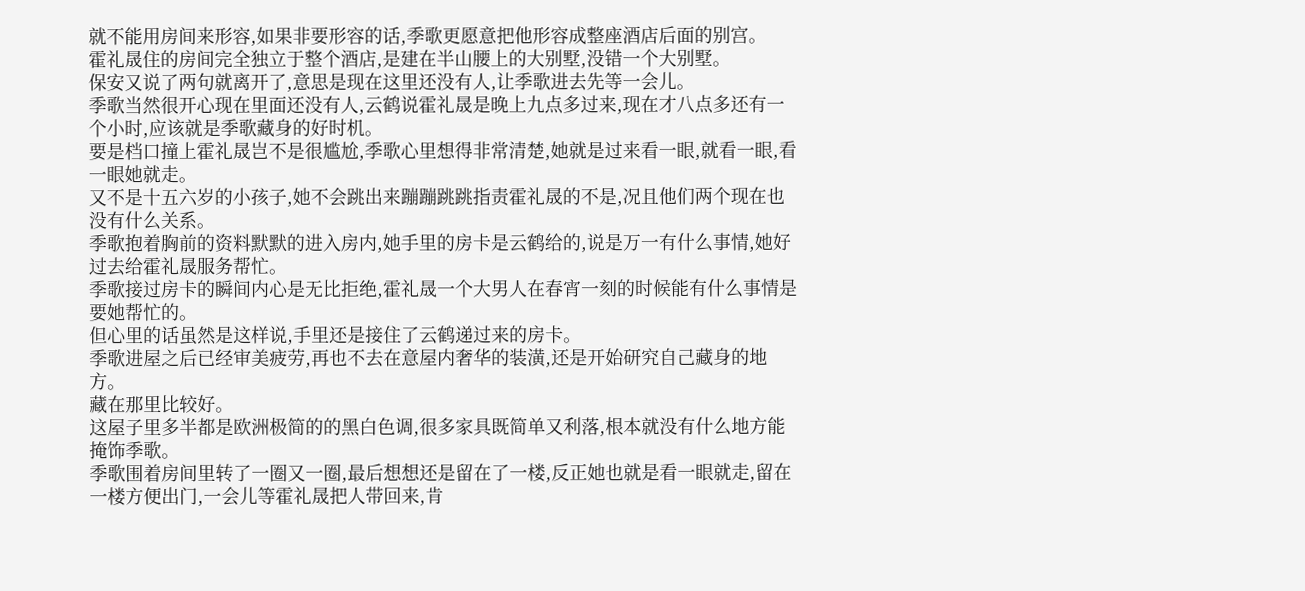就不能用房间来形容,如果非要形容的话,季歌更愿意把他形容成整座酒店后面的别宫。
霍礼晟住的房间完全独立于整个酒店,是建在半山腰上的大别墅,没错一个大别墅。
保安又说了两句就离开了,意思是现在这里还没有人,让季歌进去先等一会儿。
季歌当然很开心现在里面还没有人,云鹤说霍礼晟是晚上九点多过来,现在才八点多还有一个小时,应该就是季歌藏身的好时机。
要是档口撞上霍礼晟岂不是很尴尬,季歌心里想得非常清楚,她就是过来看一眼,就看一眼,看一眼她就走。
又不是十五六岁的小孩子,她不会跳出来蹦蹦跳跳指责霍礼晟的不是,况且他们两个现在也没有什么关系。
季歌抱着胸前的资料默默的进入房内,她手里的房卡是云鹤给的,说是万一有什么事情,她好过去给霍礼晟服务帮忙。
季歌接过房卡的瞬间内心是无比拒绝,霍礼晟一个大男人在春宵一刻的时候能有什么事情是要她帮忙的。
但心里的话虽然是这样说,手里还是接住了云鹤递过来的房卡。
季歌进屋之后已经审美疲劳,再也不去在意屋内奢华的装潢,还是开始研究自己藏身的地方。
藏在那里比较好。
这屋子里多半都是欧洲极简的的黑白色调,很多家具既简单又利落,根本就没有什么地方能掩饰季歌。
季歌围着房间里转了一圈又一圈,最后想想还是留在了一楼,反正她也就是看一眼就走,留在一楼方便出门,一会儿等霍礼晟把人带回来,肯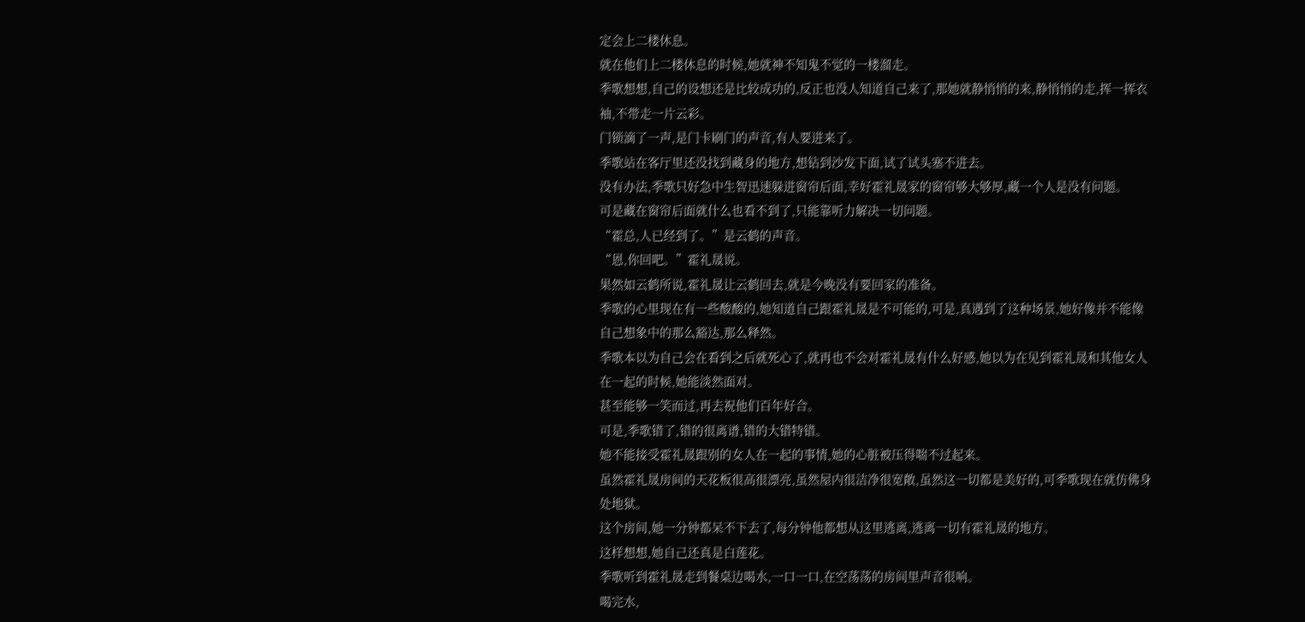定会上二楼休息。
就在他们上二楼休息的时候,她就神不知鬼不觉的一楼溜走。
季歌想想,自己的设想还是比较成功的,反正也没人知道自己来了,那她就静悄悄的来,静悄悄的走,挥一挥衣袖,不带走一片云彩。
门锁滴了一声,是门卡刷门的声音,有人要进来了。
季歌站在客厅里还没找到藏身的地方,想钻到沙发下面,试了试头塞不进去。
没有办法,季歌只好急中生智迅速躲进窗帘后面,幸好霍礼晟家的窗帘够大够厚,藏一个人是没有问题。
可是藏在窗帘后面就什么也看不到了,只能靠听力解决一切问题。
“霍总,人已经到了。”是云鹤的声音。
“恩,你回吧。”霍礼晟说。
果然如云鹤所说,霍礼晟让云鹤回去,就是今晚没有要回家的准备。
季歌的心里现在有一些酸酸的,她知道自己跟霍礼晟是不可能的,可是,真遇到了这种场景,她好像并不能像自己想象中的那么豁达,那么释然。
季歌本以为自己会在看到之后就死心了,就再也不会对霍礼晟有什么好感,她以为在见到霍礼晟和其他女人在一起的时候,她能淡然面对。
甚至能够一笑而过,再去祝他们百年好合。
可是,季歌错了,错的很离谱,错的大错特错。
她不能接受霍礼晟跟别的女人在一起的事情,她的心脏被压得喘不过起来。
虽然霍礼晟房间的天花板很高很漂亮,虽然屋内很洁净很宽敞,虽然这一切都是美好的,可季歌现在就仿佛身处地狱。
这个房间,她一分钟都呆不下去了,每分钟他都想从这里逃离,逃离一切有霍礼晟的地方。
这样想想,她自己还真是白莲花。
季歌听到霍礼晟走到餐桌边喝水,一口一口,在空荡荡的房间里声音很响。
喝完水,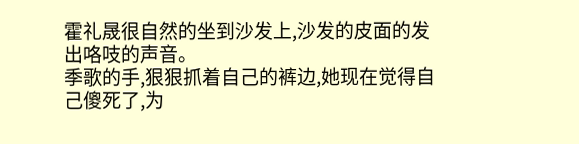霍礼晟很自然的坐到沙发上,沙发的皮面的发出咯吱的声音。
季歌的手,狠狠抓着自己的裤边,她现在觉得自己傻死了,为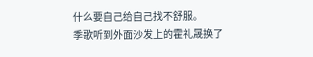什么要自己给自己找不舒服。
季歌听到外面沙发上的霍礼晟换了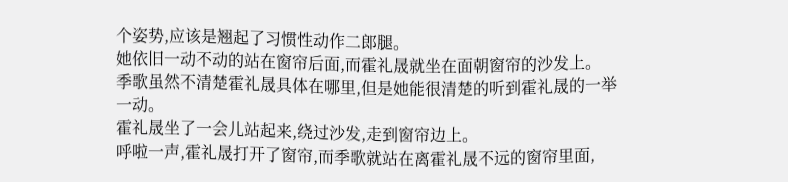个姿势,应该是翘起了习惯性动作二郎腿。
她依旧一动不动的站在窗帘后面,而霍礼晟就坐在面朝窗帘的沙发上。
季歌虽然不清楚霍礼晟具体在哪里,但是她能很清楚的听到霍礼晟的一举一动。
霍礼晟坐了一会儿站起来,绕过沙发,走到窗帘边上。
呼啦一声,霍礼晟打开了窗帘,而季歌就站在离霍礼晟不远的窗帘里面,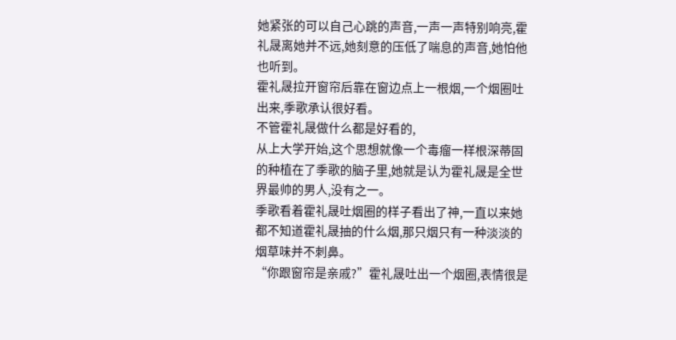她紧张的可以自己心跳的声音,一声一声特别响亮,霍礼晟离她并不远,她刻意的压低了喘息的声音,她怕他也听到。
霍礼晟拉开窗帘后靠在窗边点上一根烟,一个烟圈吐出来,季歌承认很好看。
不管霍礼晟做什么都是好看的,
从上大学开始,这个思想就像一个毒瘤一样根深蒂固的种植在了季歌的脑子里,她就是认为霍礼晟是全世界最帅的男人,没有之一。
季歌看着霍礼晟吐烟圈的样子看出了神,一直以来她都不知道霍礼晟抽的什么烟,那只烟只有一种淡淡的烟草味并不刺鼻。
“你跟窗帘是亲戚?”霍礼晟吐出一个烟圈,表情很是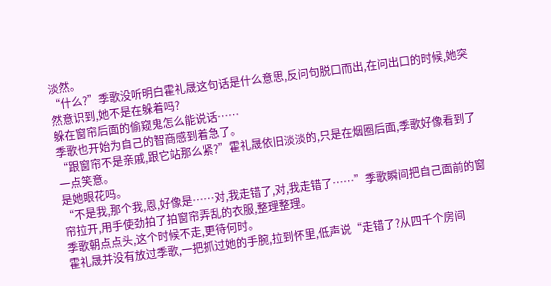淡然。
“什么?”季歌没听明白霍礼晟这句话是什么意思,反问句脱口而出,在问出口的时候,她突然意识到,她不是在躲着吗?
躲在窗帘后面的偷窥鬼怎么能说话……
季歌也开始为自己的智商感到着急了。
“跟窗帘不是亲戚,跟它站那么紧?”霍礼晟依旧淡淡的,只是在烟圈后面,季歌好像看到了一点笑意。
是她眼花吗。
“不是我,那个我,恩,好像是……对,我走错了,对,我走错了……”季歌瞬间把自己面前的窗帘拉开,用手使劲拍了拍窗帘弄乱的衣服,整理整理。
季歌朝点点头,这个时候不走,更待何时。
霍礼晟并没有放过季歌,一把抓过她的手腕,拉到怀里,低声说“走错了?从四千个房间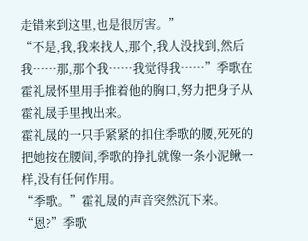走错来到这里,也是很厉害。”
“不是,我,我来找人,那个,我人没找到,然后我……那,那个我……我觉得我……”季歌在霍礼晟怀里用手推着他的胸口,努力把身子从霍礼晟手里拽出来。
霍礼晟的一只手紧紧的扣住季歌的腰,死死的把她按在腰间,季歌的挣扎就像一条小泥鳅一样,没有任何作用。
“季歌。”霍礼晟的声音突然沉下来。
“恩?”季歌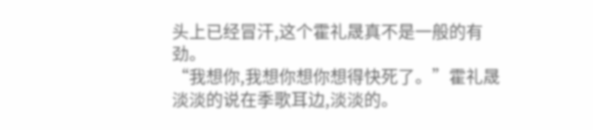头上已经冒汗,这个霍礼晟真不是一般的有劲。
“我想你,我想你想你想得快死了。”霍礼晟淡淡的说在季歌耳边,淡淡的。